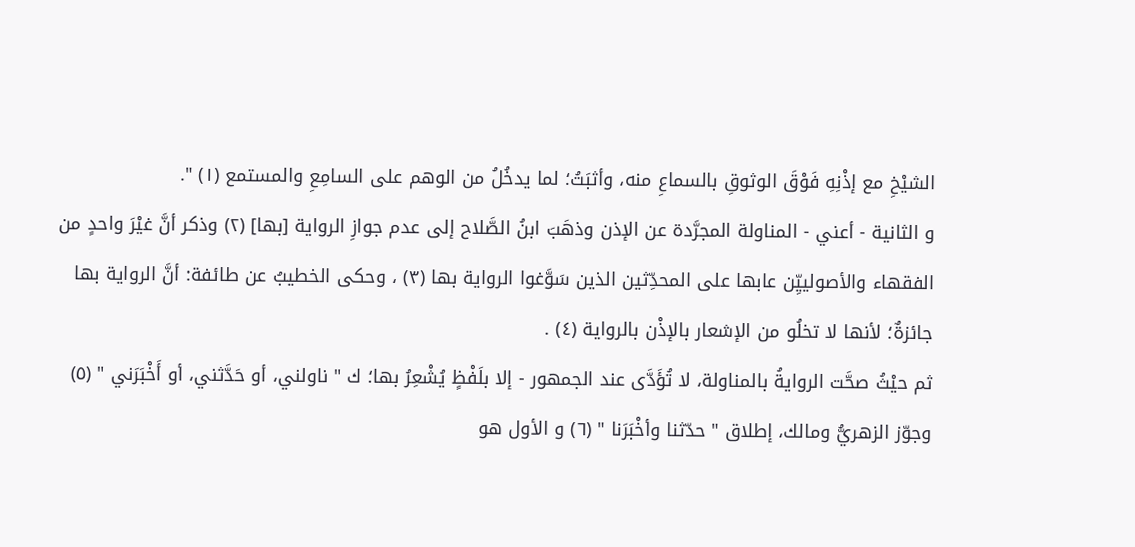الشيْخِ مع إذْنِهِ فَوْقَ الوثوقِ بالسماعِ منه، وأثبَتُ؛ لما يدخُلُ من الوهم على السامِعِ والمستمع (١) ".
و الثانية - أعني - المناولة المجرَّدة عن الإذن وذهَبَ ابنُ الصَّلاح إلى عدم جوازِ الرواية [بها] (٢) وذكر أنَّ غيْرَ واحدٍ من الفقهاء والأصولييِّن عابها على المحدِّثين الذين سَوَّغوا الرواية بها (٣) ، وحكى الخطيبُ عن طائفة: أنَّ الرواية بها جائزةٌ؛ لأنها لا تخلُو من الإشعار بالإذْن بالرواية (٤) .
ثم حيْثُ صحَّت الروايةُ بالمناولة، لا تُؤَدَّى عند الجمهور - إلا بلَفْظٍ يُشْعِرُ بها؛ ك " ناولني، أو حَدَّثني، أو أَخْبَرَني " (٥) وجوّز الزهريُّ ومالك، إطلاق " حدّثنا وأخْبَرَنا " (٦) و الأول هو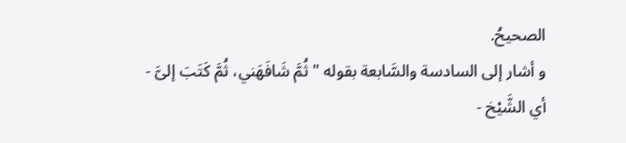الصحيحُ.
و أشار إلى السادسة والسَّابعة بقوله " ثُمَّ شَافَهَني، ثُمَّ كَتَبَ إلىَّ - أي الشَّيْخ -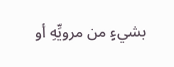بشيءٍ من مرويِّهِ أو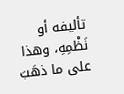تأليفه أو نَظْمِهِ، وهذا على ما ذهَبَ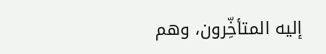إليه المتأخِّرون، وهم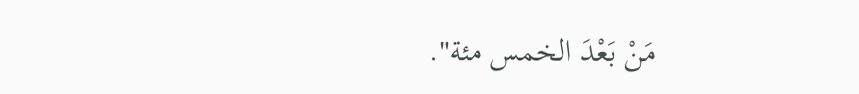مَنْ بَعْدَ الخمس مئة".